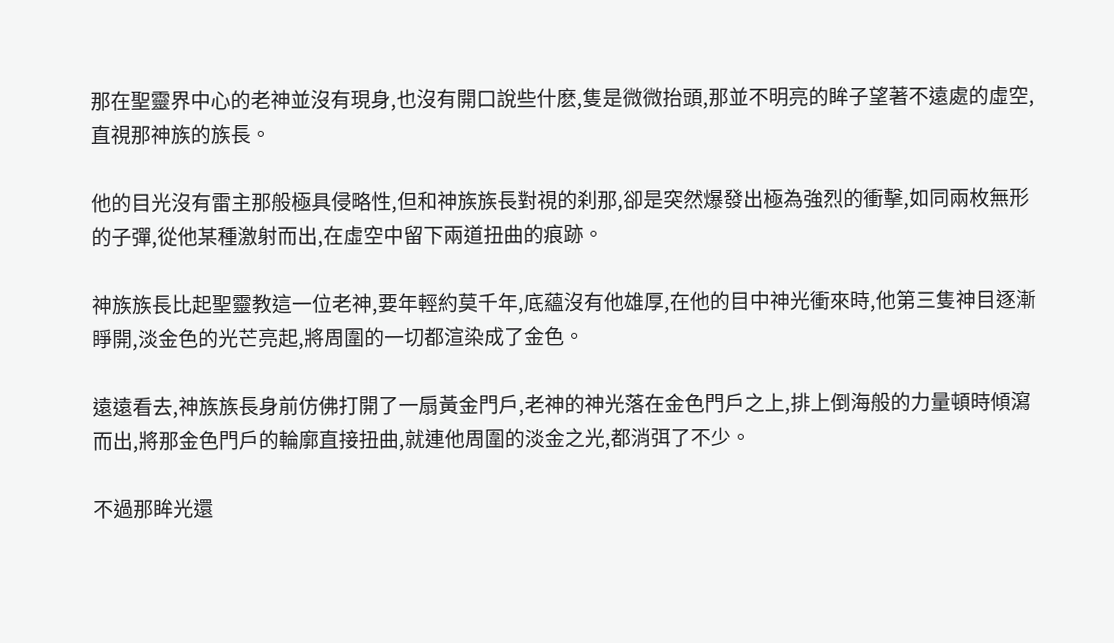那在聖靈界中心的老神並沒有現身,也沒有開口說些什麽,隻是微微抬頭,那並不明亮的眸子望著不遠處的虛空,直視那神族的族長。

他的目光沒有雷主那般極具侵略性,但和神族族長對視的刹那,卻是突然爆發出極為強烈的衝擊,如同兩枚無形的子彈,從他某種激射而出,在虛空中留下兩道扭曲的痕跡。

神族族長比起聖靈教這一位老神,要年輕約莫千年,底蘊沒有他雄厚,在他的目中神光衝來時,他第三隻神目逐漸睜開,淡金色的光芒亮起,將周圍的一切都渲染成了金色。

遠遠看去,神族族長身前仿佛打開了一扇黃金門戶,老神的神光落在金色門戶之上,排上倒海般的力量頓時傾瀉而出,將那金色門戶的輪廓直接扭曲,就連他周圍的淡金之光,都消弭了不少。

不過那眸光還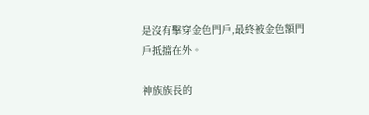是沒有擊穿金色門戶,最終被金色額門戶抵擋在外。

神族族長的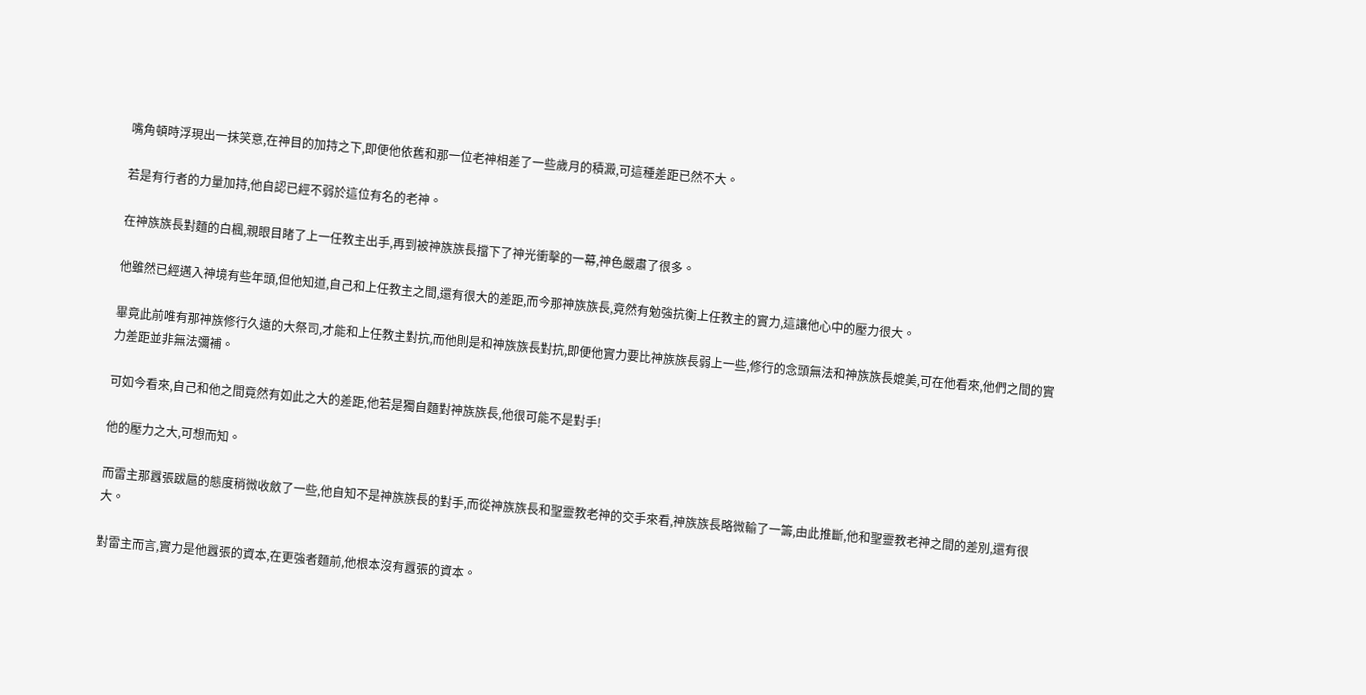嘴角頓時浮現出一抹笑意,在神目的加持之下,即便他依舊和那一位老神相差了一些歲月的積澱,可這種差距已然不大。

若是有行者的力量加持,他自認已經不弱於這位有名的老神。

在神族族長對麵的白楓,親眼目睹了上一任教主出手,再到被神族族長擋下了神光衝擊的一幕,神色嚴肅了很多。

他雖然已經邁入神境有些年頭,但他知道,自己和上任教主之間,還有很大的差距,而今那神族族長,竟然有勉強抗衡上任教主的實力,這讓他心中的壓力很大。

畢竟此前唯有那神族修行久遠的大祭司,才能和上任教主對抗,而他則是和神族族長對抗,即便他實力要比神族族長弱上一些,修行的念頭無法和神族族長媲美,可在他看來,他們之間的實力差距並非無法彌補。

可如今看來,自己和他之間竟然有如此之大的差距,他若是獨自麵對神族族長,他很可能不是對手!

他的壓力之大,可想而知。

而雷主那囂張跋扈的態度稍微收斂了一些,他自知不是神族族長的對手,而從神族族長和聖靈教老神的交手來看,神族族長略微輸了一籌,由此推斷,他和聖靈教老神之間的差別,還有很大。

對雷主而言,實力是他囂張的資本,在更強者麵前,他根本沒有囂張的資本。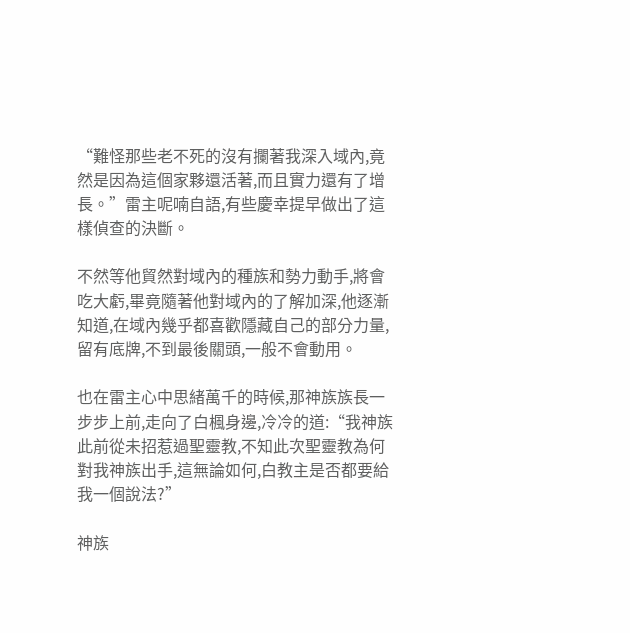“難怪那些老不死的沒有攔著我深入域內,竟然是因為這個家夥還活著,而且實力還有了增長。”雷主呢喃自語,有些慶幸提早做出了這樣偵查的決斷。

不然等他貿然對域內的種族和勢力動手,將會吃大虧,畢竟隨著他對域內的了解加深,他逐漸知道,在域內幾乎都喜歡隱藏自己的部分力量,留有底牌,不到最後關頭,一般不會動用。

也在雷主心中思緒萬千的時候,那神族族長一步步上前,走向了白楓身邊,冷冷的道:“我神族此前從未招惹過聖靈教,不知此次聖靈教為何對我神族出手,這無論如何,白教主是否都要給我一個說法?”

神族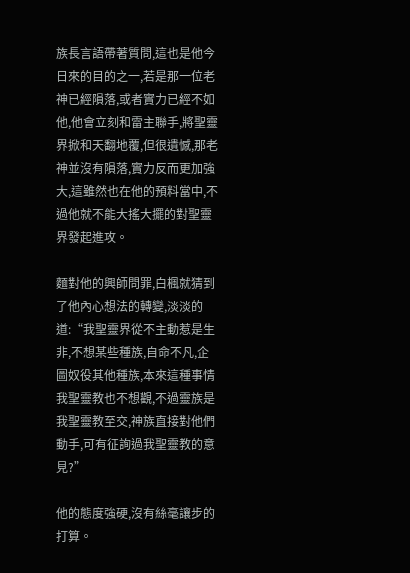族長言語帶著質問,這也是他今日來的目的之一,若是那一位老神已經隕落,或者實力已經不如他,他會立刻和雷主聯手,將聖靈界掀和天翻地覆,但很遺憾,那老神並沒有隕落,實力反而更加強大,這雖然也在他的預料當中,不過他就不能大搖大擺的對聖靈界發起進攻。

麵對他的興師問罪,白楓就猜到了他內心想法的轉變,淡淡的道:“我聖靈界從不主動惹是生非,不想某些種族,自命不凡,企圖奴役其他種族,本來這種事情我聖靈教也不想觀,不過靈族是我聖靈教至交,神族直接對他們動手,可有征詢過我聖靈教的意見?”

他的態度強硬,沒有絲毫讓步的打算。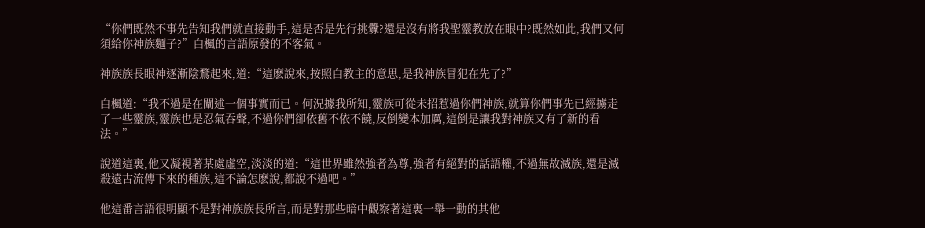“你們既然不事先告知我們就直接動手,這是否是先行挑釁?還是沒有將我聖靈教放在眼中?既然如此,我們又何須給你神族麵子?”白楓的言語原發的不客氣。

神族族長眼神逐漸陰鶩起來,道:“這麽說來,按照白教主的意思,是我神族冒犯在先了?”

白楓道:“我不過是在闡述一個事實而已。何況據我所知,靈族可從未招惹過你們神族,就算你們事先已經擄走了一些靈族,靈族也是忍氣吞聲,不過你們卻依舊不依不饒,反倒變本加厲,這倒是讓我對神族又有了新的看法。”

說道這裏,他又凝視著某處虛空,淡淡的道:“這世界雖然強者為尊,強者有絕對的話語權,不過無故滅族,還是滅殺遠古流傳下來的種族,這不論怎麽說,都說不過吧。”

他這番言語很明顯不是對神族族長所言,而是對那些暗中觀察著這裏一舉一動的其他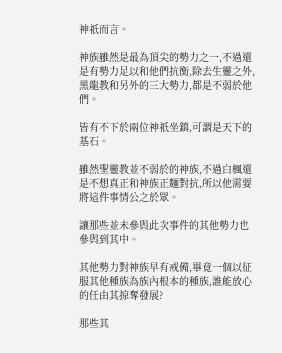神祇而言。

神族雖然是最為頂尖的勢力之一,不過還是有勢力足以和他們抗衡,除去生靈之外,黑龍教和另外的三大勢力,都是不弱於他們。

皆有不下於兩位神祇坐鎮,可謂是天下的基石。

雖然聖靈教並不弱於的神族,不過白楓還是不想真正和神族正麵對抗,所以他需要將這件事情公之於眾。

讓那些並未參與此次事件的其他勢力也參與到其中。

其他勢力對神族早有戒備,畢竟一個以征服其他種族為族內根本的種族,誰能放心的任由其掠奪發展?

那些其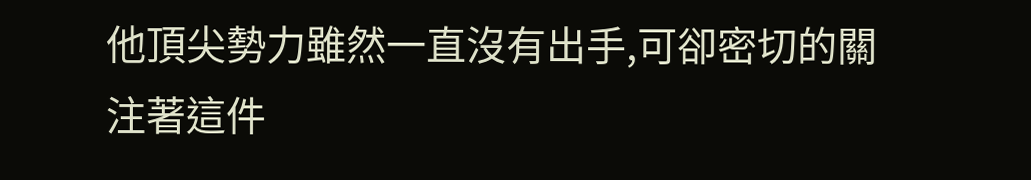他頂尖勢力雖然一直沒有出手,可卻密切的關注著這件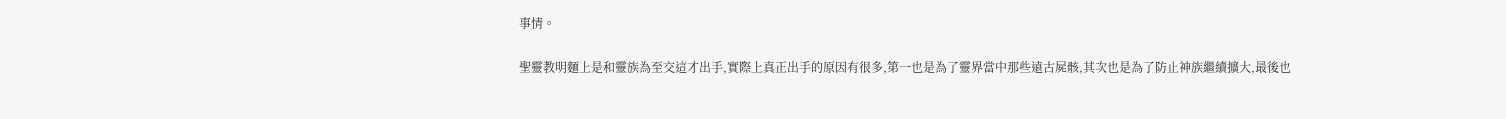事情。

聖靈教明麵上是和靈族為至交這才出手,實際上真正出手的原因有很多,第一也是為了靈界當中那些遠古屍骸,其次也是為了防止神族繼續擴大,最後也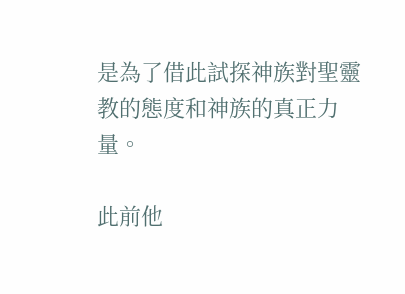是為了借此試探神族對聖靈教的態度和神族的真正力量。

此前他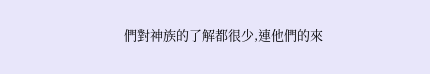們對神族的了解都很少,連他們的來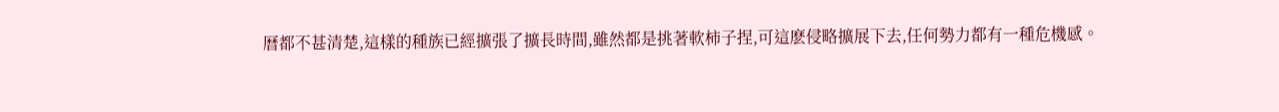曆都不甚清楚,這樣的種族已經擴張了擴長時間,雖然都是挑著軟柿子捏,可這麽侵略擴展下去,任何勢力都有一種危機感。